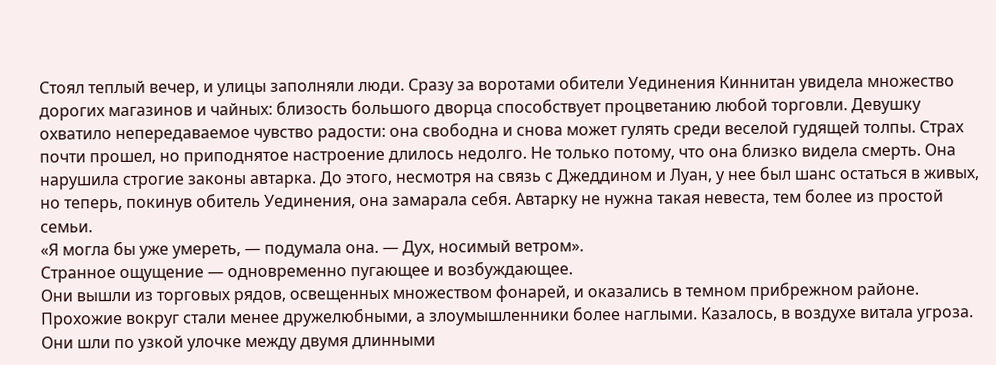Стоял теплый вечер, и улицы заполняли люди. Сразу за воротами обители Уединения Киннитан увидела множество дорогих магазинов и чайных: близость большого дворца способствует процветанию любой торговли. Девушку охватило непередаваемое чувство радости: она свободна и снова может гулять среди веселой гудящей толпы. Страх почти прошел, но приподнятое настроение длилось недолго. Не только потому, что она близко видела смерть. Она нарушила строгие законы автарка. До этого, несмотря на связь с Джеддином и Луан, у нее был шанс остаться в живых, но теперь, покинув обитель Уединения, она замарала себя. Автарку не нужна такая невеста, тем более из простой семьи.
«Я могла бы уже умереть, — подумала она. — Дух, носимый ветром».
Странное ощущение — одновременно пугающее и возбуждающее.
Они вышли из торговых рядов, освещенных множеством фонарей, и оказались в темном прибрежном районе. Прохожие вокруг стали менее дружелюбными, а злоумышленники более наглыми. Казалось, в воздухе витала угроза. Они шли по узкой улочке между двумя длинными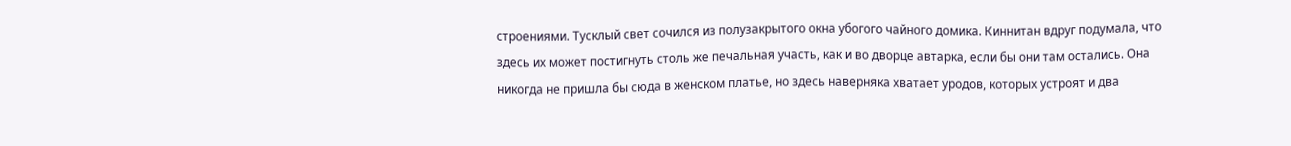строениями. Тусклый свет сочился из полузакрытого окна убогого чайного домика. Киннитан вдруг подумала, что здесь их может постигнуть столь же печальная участь, как и во дворце автарка, если бы они там остались. Она никогда не пришла бы сюда в женском платье, но здесь наверняка хватает уродов, которых устроят и два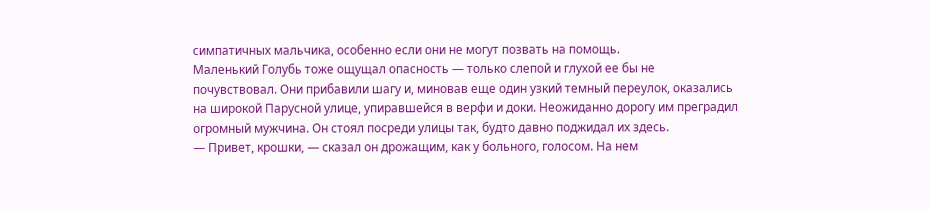симпатичных мальчика, особенно если они не могут позвать на помощь.
Маленький Голубь тоже ощущал опасность — только слепой и глухой ее бы не почувствовал. Они прибавили шагу и, миновав еще один узкий темный переулок, оказались на широкой Парусной улице, упиравшейся в верфи и доки. Неожиданно дорогу им преградил огромный мужчина. Он стоял посреди улицы так, будто давно поджидал их здесь.
— Привет, крошки, — сказал он дрожащим, как у больного, голосом. На нем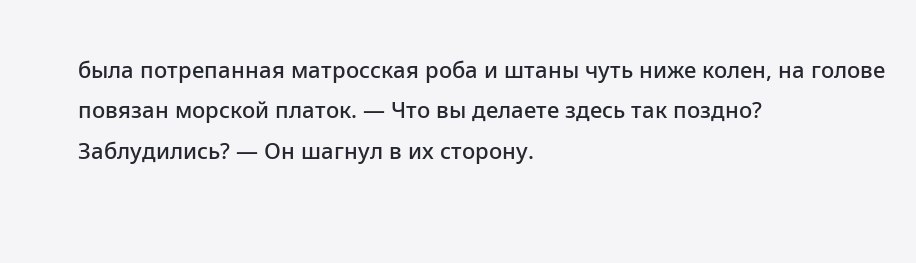была потрепанная матросская роба и штаны чуть ниже колен, на голове повязан морской платок. — Что вы делаете здесь так поздно? Заблудились? — Он шагнул в их сторону.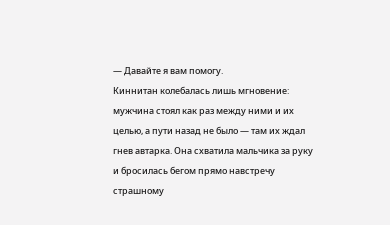— Давайте я вам помогу.
Киннитан колебалась лишь мгновение: мужчина стоял как раз между ними и их целью, а пути назад не было — там их ждал гнев автарка. Она схватила мальчика за руку и бросилась бегом прямо навстречу страшному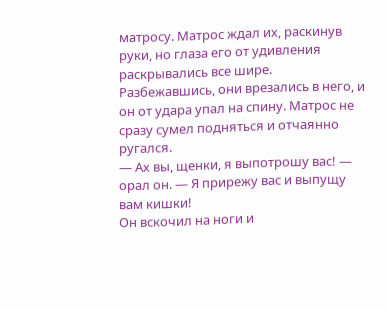матросу. Матрос ждал их, раскинув руки, но глаза его от удивления раскрывались все шире. Разбежавшись, они врезались в него, и он от удара упал на спину. Матрос не сразу сумел подняться и отчаянно ругался.
— Ах вы, щенки, я выпотрошу вас! — орал он. — Я прирежу вас и выпущу вам кишки!
Он вскочил на ноги и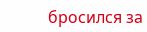бросился за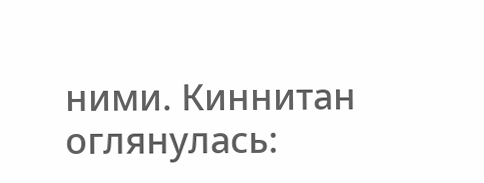ними. Киннитан оглянулась: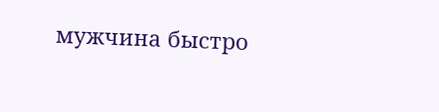мужчина быстро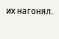их нагонял.